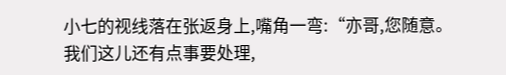小七的视线落在张返身上,嘴角一弯:“亦哥,您随意。
我们这儿还有点事要处理,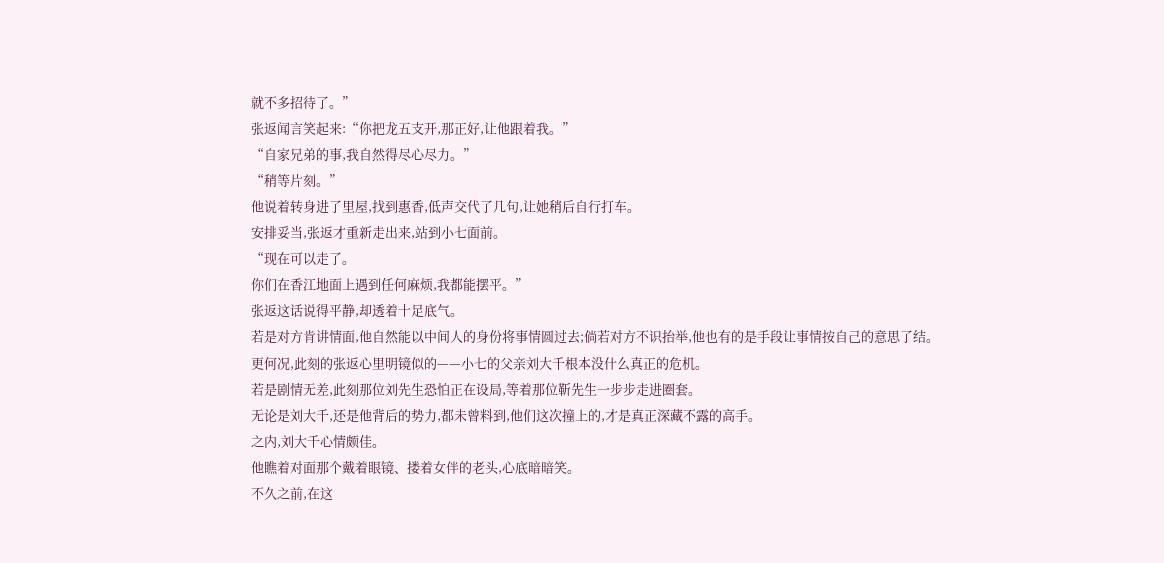就不多招待了。”
张返闻言笑起来:“你把龙五支开,那正好,让他跟着我。”
“自家兄弟的事,我自然得尽心尽力。”
“稍等片刻。”
他说着转身进了里屋,找到惠香,低声交代了几句,让她稍后自行打车。
安排妥当,张返才重新走出来,站到小七面前。
“现在可以走了。
你们在香江地面上遇到任何麻烦,我都能摆平。”
张返这话说得平静,却透着十足底气。
若是对方肯讲情面,他自然能以中间人的身份将事情圆过去;倘若对方不识抬举,他也有的是手段让事情按自己的意思了结。
更何况,此刻的张返心里明镜似的——小七的父亲刘大千根本没什么真正的危机。
若是剧情无差,此刻那位刘先生恐怕正在设局,等着那位靳先生一步步走进圈套。
无论是刘大千,还是他背后的势力,都未曾料到,他们这次撞上的,才是真正深藏不露的高手。
之内,刘大千心情颇佳。
他瞧着对面那个戴着眼镜、搂着女伴的老头,心底暗暗笑。
不久之前,在这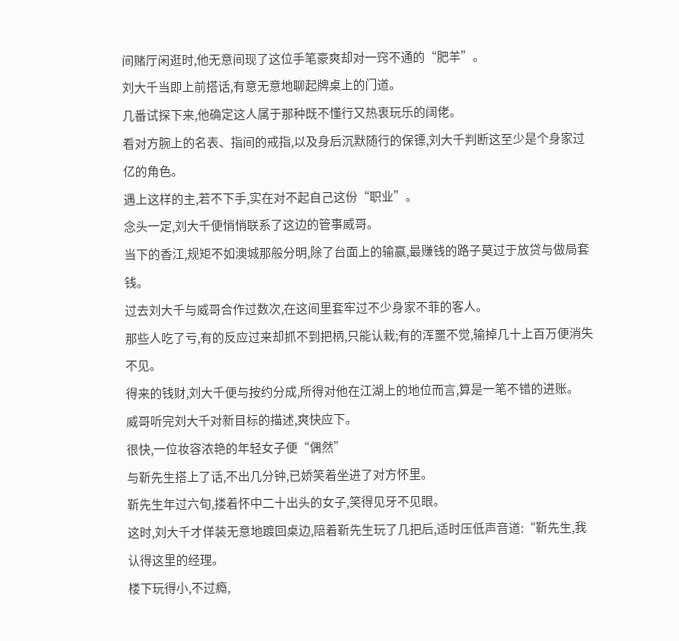间赌厅闲逛时,他无意间现了这位手笔豪爽却对一窍不通的“肥羊”。
刘大千当即上前搭话,有意无意地聊起牌桌上的门道。
几番试探下来,他确定这人属于那种既不懂行又热衷玩乐的阔佬。
看对方腕上的名表、指间的戒指,以及身后沉默随行的保镖,刘大千判断这至少是个身家过亿的角色。
遇上这样的主,若不下手,实在对不起自己这份“职业”。
念头一定,刘大千便悄悄联系了这边的管事威哥。
当下的香江,规矩不如澳城那般分明,除了台面上的输赢,最赚钱的路子莫过于放贷与做局套钱。
过去刘大千与威哥合作过数次,在这间里套牢过不少身家不菲的客人。
那些人吃了亏,有的反应过来却抓不到把柄,只能认栽;有的浑噩不觉,输掉几十上百万便消失不见。
得来的钱财,刘大千便与按约分成,所得对他在江湖上的地位而言,算是一笔不错的进账。
威哥听完刘大千对新目标的描述,爽快应下。
很快,一位妆容浓艳的年轻女子便“偶然”
与靳先生搭上了话,不出几分钟,已娇笑着坐进了对方怀里。
靳先生年过六旬,搂着怀中二十出头的女子,笑得见牙不见眼。
这时,刘大千才佯装无意地踱回桌边,陪着靳先生玩了几把后,适时压低声音道:“靳先生,我认得这里的经理。
楼下玩得小,不过瘾,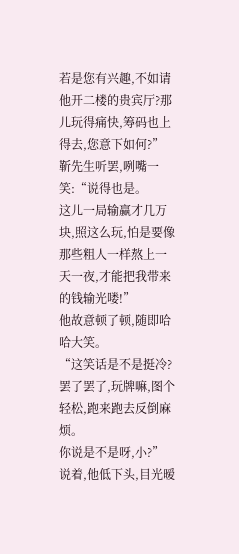若是您有兴趣,不如请他开二楼的贵宾厅?那儿玩得痛快,筹码也上得去,您意下如何?”
靳先生听罢,咧嘴一笑:“说得也是。
这儿一局输赢才几万块,照这么玩,怕是要像那些粗人一样熬上一天一夜,才能把我带来的钱输光喽!”
他故意顿了顿,随即哈哈大笑。
“这笑话是不是挺冷?罢了罢了,玩牌嘛,图个轻松,跑来跑去反倒麻烦。
你说是不是呀,小?”
说着,他低下头,目光暧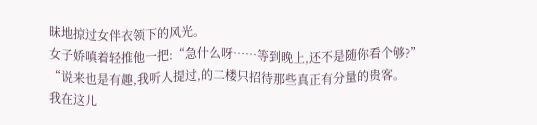昧地掠过女伴衣领下的风光。
女子娇嗔着轻推他一把:“急什么呀……等到晚上,还不是随你看个够?”
“说来也是有趣,我听人提过,的二楼只招待那些真正有分量的贵客。
我在这儿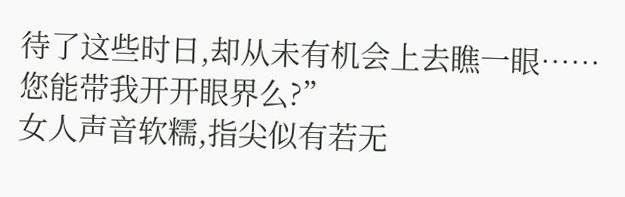待了这些时日,却从未有机会上去瞧一眼……您能带我开开眼界么?”
女人声音软糯,指尖似有若无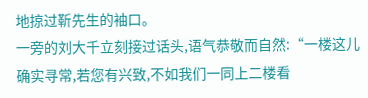地掠过靳先生的袖口。
一旁的刘大千立刻接过话头,语气恭敬而自然:“一楼这儿确实寻常,若您有兴致,不如我们一同上二楼看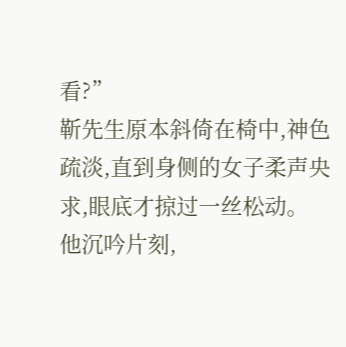看?”
靳先生原本斜倚在椅中,神色疏淡,直到身侧的女子柔声央求,眼底才掠过一丝松动。
他沉吟片刻,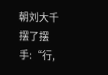朝刘大千摆了摆手:“行,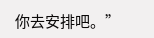你去安排吧。”